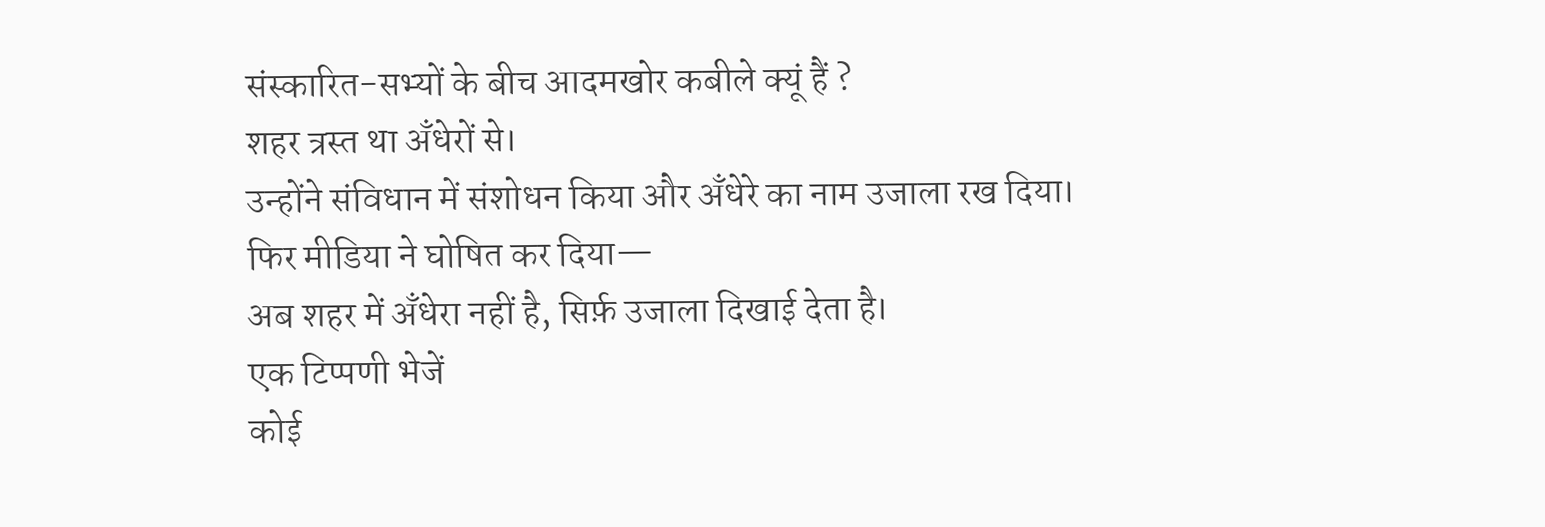संस्कारित-सभ्यों के बीच आदमखोर कबीले क्यूं हैं ?
शहर त्रस्त था अँधेरों से।
उन्होंने संविधान में संशोधन किया और अँधेरे का नाम उजाला रख दिया।
फिर मीडिया ने घोषित कर दिया—
अब शहर में अँधेरा नहीं है, सिर्फ़ उजाला दिखाई देता है।
एक टिप्पणी भेजें
कोई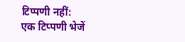टिप्पणी नहीं:
एक टिप्पणी भेजें